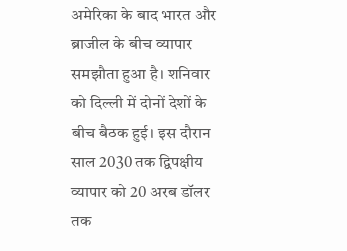अमेरिका के बाद भारत और ब्राजील के बीच व्यापार समझौता हुआ है। शनिवार को दिल्ली में दोनों देशों के बीच बैठक हुई। इस दौरान साल 2030 तक द्विपक्षीय व्यापार को 20 अरब डॉलर तक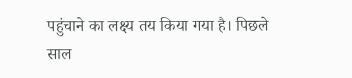पहुंचाने का लक्ष्य तय किया गया है। पिछले साल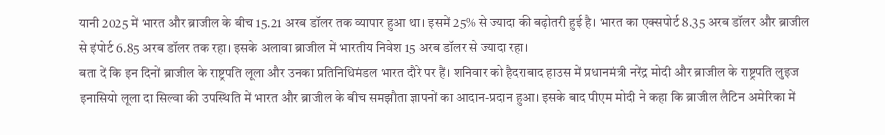यानी 2025 में भारत और ब्राजील के बीच 15.21 अरब डॉलर तक व्यापार हुआ था। इसमें 25% से ज्यादा की बढ़ोतरी हुई है। भारत का एक्सपोर्ट 8.35 अरब डॉलर और ब्राजील से इंपोर्ट 6.85 अरब डॉलर तक रहा। इसके अलावा ब्राजील में भारतीय निवेश 15 अरब डॉलर से ज्यादा रहा।
बता दें कि इन दिनों ब्राजील के राष्ट्रपति लूला और उनका प्रतिनिधिमंडल भारत दौरे पर हैं। शनिवार को हैदराबाद हाउस में प्रधानमंत्री नरेंद्र मोदी और ब्राजील के राष्ट्रपति लुइज इनासियो लूला दा सिल्वा की उपस्थिति में भारत और ब्राजील के बीच समझौता ज्ञापनों का आदान-प्रदान हुआ। इसके बाद पीएम मोदी ने कहा कि ब्राजील लैटिन अमेरिका में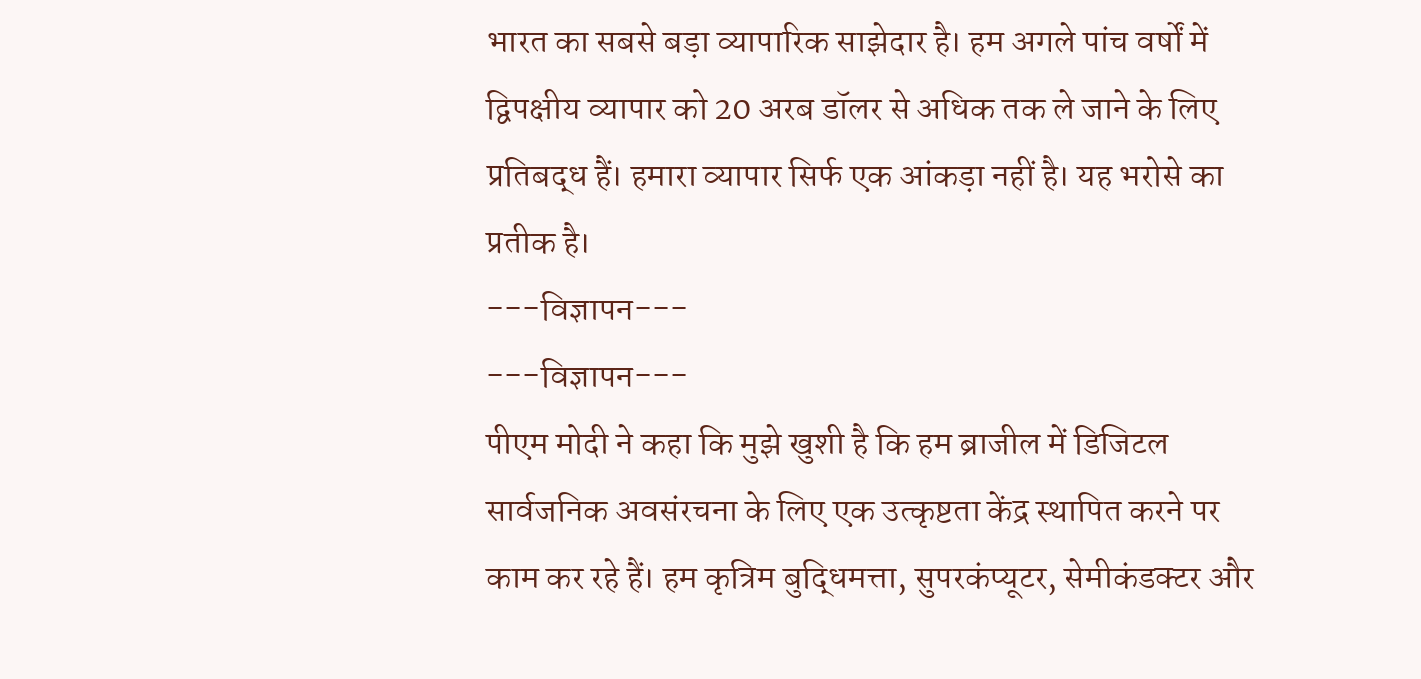भारत का सबसे बड़ा व्यापारिक साझेदार है। हम अगले पांच वर्षों में द्विपक्षीय व्यापार को 20 अरब डॉलर से अधिक तक ले जाने के लिए प्रतिबद्ध हैं। हमारा व्यापार सिर्फ एक आंकड़ा नहीं है। यह भरोसे का प्रतीक है।
---विज्ञापन---
---विज्ञापन---
पीएम मोदी ने कहा कि मुझे खुशी है कि हम ब्राजील में डिजिटल सार्वजनिक अवसंरचना के लिए एक उत्कृष्टता केंद्र स्थापित करने पर काम कर रहे हैं। हम कृत्रिम बुद्धिमत्ता, सुपरकंप्यूटर, सेमीकंडक्टर और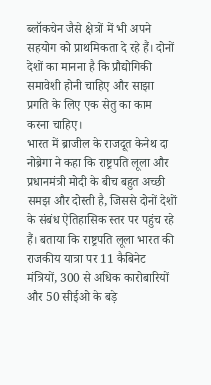ब्लॉकचेन जैसे क्षेत्रों में भी अपने सहयोग को प्राथमिकता दे रहे हैं। दोनों देशों का मानना है कि प्रौद्योगिकी समावेशी होनी चाहिए और साझा प्रगति के लिए एक सेतु का काम करना चाहिए।
भारत में ब्राजील के राजदूत केनेथ दा नोब्रेगा ने कहा कि राष्ट्रपति लूला और प्रधानमंत्री मोदी के बीच बहुत अच्छी समझ और दोस्ती है, जिससे दोनों देशों के संबंध ऐतिहासिक स्तर पर पहुंच रहे हैं। बताया कि राष्ट्रपति लूला भारत की राजकीय यात्रा पर 11 कैबिनेट मंत्रियों, 300 से अधिक कारोबारियों और 50 सीईओ के बड़े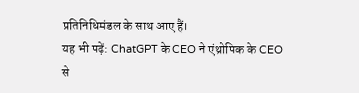प्रतिनिधिमंडल के साथ आए हैं।
यह भी पढ़ें: ChatGPT के CEO ने एंथ्रोपिक के CEO से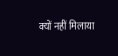क्यों नहीं मिलाया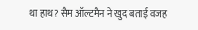था हाथ? सैम ऑल्टमैन ने खुद बताई वजह